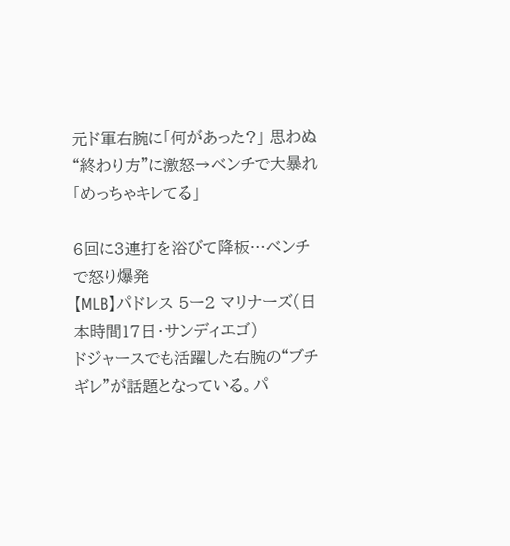元ド軍右腕に「何があった?」 思わぬ“終わり方”に激怒→ベンチで大暴れ「めっちゃキレてる」

6回に3連打を浴びて降板…ベンチで怒り爆発
【MLB】パドレス 5ー2 マリナーズ(日本時間17日・サンディエゴ)
ドジャースでも活躍した右腕の“ブチギレ”が話題となっている。パ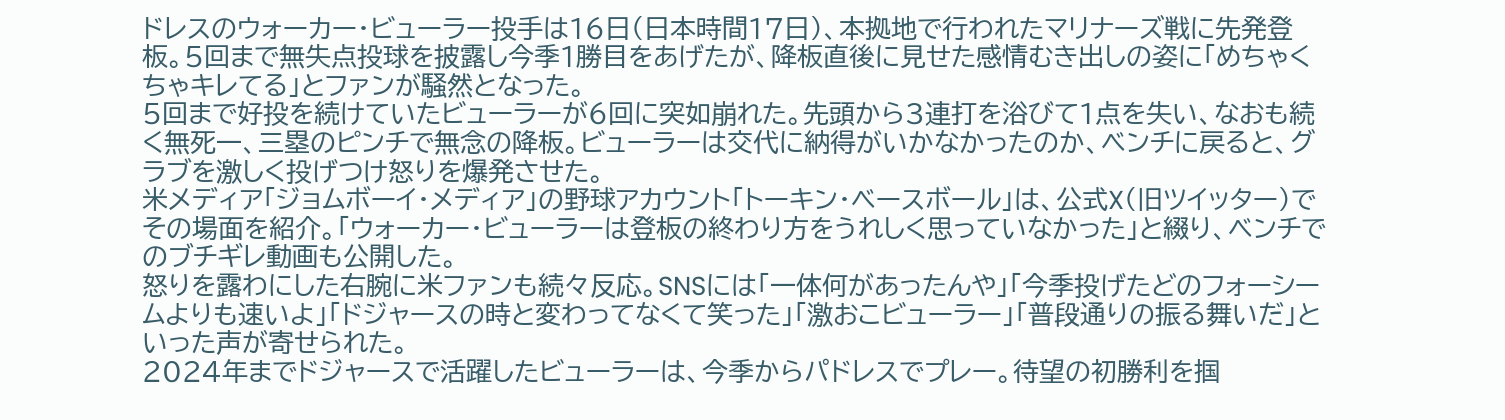ドレスのウォーカー・ビューラー投手は16日(日本時間17日)、本拠地で行われたマリナーズ戦に先発登板。5回まで無失点投球を披露し今季1勝目をあげたが、降板直後に見せた感情むき出しの姿に「めちゃくちゃキレてる」とファンが騒然となった。
5回まで好投を続けていたビューラーが6回に突如崩れた。先頭から3連打を浴びて1点を失い、なおも続く無死一、三塁のピンチで無念の降板。ビューラーは交代に納得がいかなかったのか、ベンチに戻ると、グラブを激しく投げつけ怒りを爆発させた。
米メディア「ジョムボーイ・メディア」の野球アカウント「トーキン・ベースボール」は、公式X(旧ツイッター)でその場面を紹介。「ウォーカー・ビューラーは登板の終わり方をうれしく思っていなかった」と綴り、ベンチでのブチギレ動画も公開した。
怒りを露わにした右腕に米ファンも続々反応。SNSには「一体何があったんや」「今季投げたどのフォーシームよりも速いよ」「ドジャースの時と変わってなくて笑った」「激おこビューラー」「普段通りの振る舞いだ」といった声が寄せられた。
2024年までドジャースで活躍したビューラーは、今季からパドレスでプレー。待望の初勝利を掴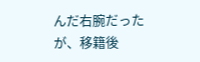んだ右腕だったが、移籍後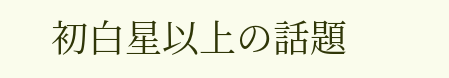初白星以上の話題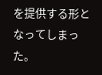を提供する形となってしまった。